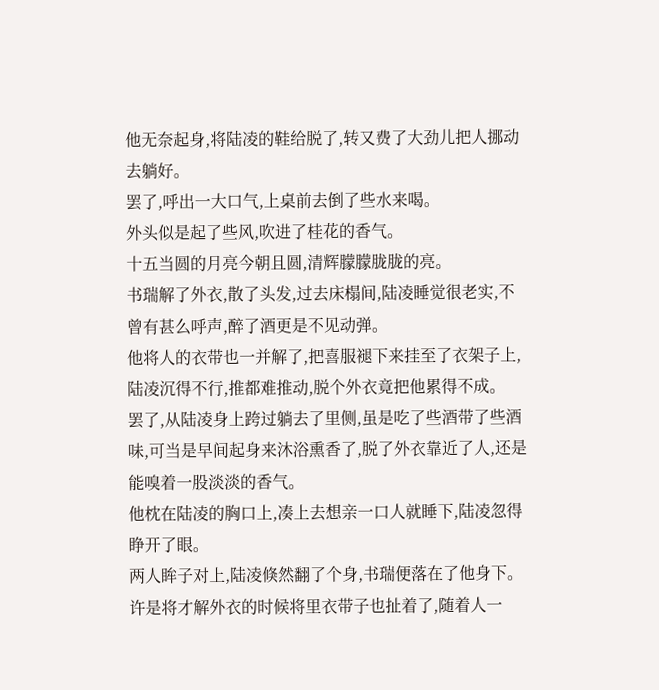他无奈起身,将陆凌的鞋给脱了,转又费了大劲儿把人挪动去躺好。
罢了,呼出一大口气,上桌前去倒了些水来喝。
外头似是起了些风,吹进了桂花的香气。
十五当圆的月亮今朝且圆,清辉朦朦胧胧的亮。
书瑞解了外衣,散了头发,过去床榻间,陆凌睡觉很老实,不曾有甚么呼声,醉了酒更是不见动弹。
他将人的衣带也一并解了,把喜服褪下来挂至了衣架子上,陆凌沉得不行,推都难推动,脱个外衣竟把他累得不成。
罢了,从陆凌身上跨过躺去了里侧,虽是吃了些酒带了些酒味,可当是早间起身来沐浴熏香了,脱了外衣靠近了人,还是能嗅着一股淡淡的香气。
他枕在陆凌的胸口上,凑上去想亲一口人就睡下,陆凌忽得睁开了眼。
两人眸子对上,陆凌倏然翻了个身,书瑞便落在了他身下。
许是将才解外衣的时候将里衣带子也扯着了,随着人一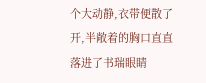个大动静,衣带便散了开,半敞着的胸口直直落进了书瑞眼睛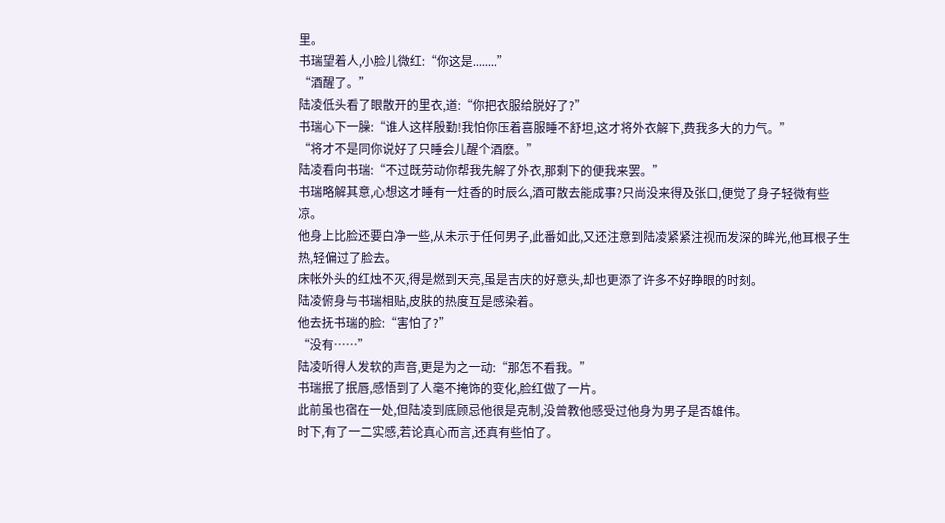里。
书瑞望着人,小脸儿微红:“你这是........”
“酒醒了。”
陆凌低头看了眼散开的里衣,道:“你把衣服给脱好了?”
书瑞心下一臊:“谁人这样殷勤!我怕你压着喜服睡不舒坦,这才将外衣解下,费我多大的力气。”
“将才不是同你说好了只睡会儿醒个酒麽。”
陆凌看向书瑞:“不过既劳动你帮我先解了外衣,那剩下的便我来罢。”
书瑞略解其意,心想这才睡有一炷香的时辰么,酒可散去能成事?只尚没来得及张口,便觉了身子轻微有些凉。
他身上比脸还要白净一些,从未示于任何男子,此番如此,又还注意到陆凌紧紧注视而发深的眸光,他耳根子生热,轻偏过了脸去。
床帐外头的红烛不灭,得是燃到天亮,虽是吉庆的好意头,却也更添了许多不好睁眼的时刻。
陆凌俯身与书瑞相贴,皮肤的热度互是感染着。
他去抚书瑞的脸:“害怕了?”
“没有……”
陆凌听得人发软的声音,更是为之一动:“那怎不看我。”
书瑞抿了抿唇,感悟到了人毫不掩饰的变化,脸红做了一片。
此前虽也宿在一处,但陆凌到底顾忌他很是克制,没曾教他感受过他身为男子是否雄伟。
时下,有了一二实感,若论真心而言,还真有些怕了。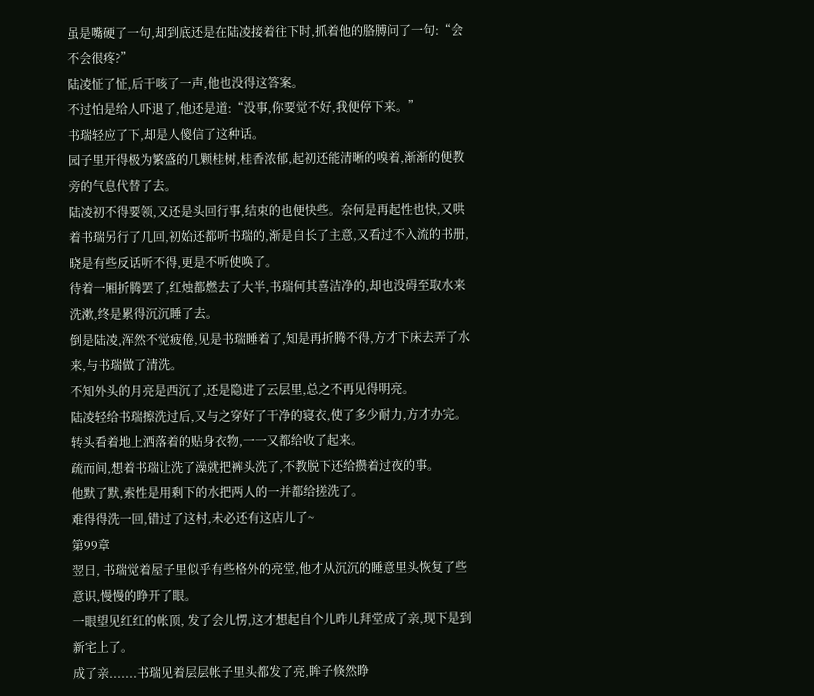虽是嘴硬了一句,却到底还是在陆凌接着往下时,抓着他的胳膊问了一句:“会不会很疼?”
陆凌怔了怔,后干咳了一声,他也没得这答案。
不过怕是给人吓退了,他还是道:“没事,你要觉不好,我便停下来。”
书瑞轻应了下,却是人傻信了这种话。
园子里开得极为繁盛的几颗桂树,桂香浓郁,起初还能清晰的嗅着,渐渐的便教旁的气息代替了去。
陆凌初不得要领,又还是头回行事,结束的也便快些。奈何是再起性也快,又哄着书瑞另行了几回,初始还都听书瑞的,渐是自长了主意,又看过不入流的书册,晓是有些反话听不得,更是不听使唤了。
待着一厢折腾罢了,红烛都燃去了大半,书瑞何其喜洁净的,却也没碍至取水来洗漱,终是累得沉沉睡了去。
倒是陆凌,浑然不觉疲倦,见是书瑞睡着了,知是再折腾不得,方才下床去弄了水来,与书瑞做了清洗。
不知外头的月亮是西沉了,还是隐进了云层里,总之不再见得明亮。
陆凌轻给书瑞擦洗过后,又与之穿好了干净的寝衣,使了多少耐力,方才办完。
转头看着地上洒落着的贴身衣物,一一又都给收了起来。
疏而间,想着书瑞让洗了澡就把裤头洗了,不教脱下还给攒着过夜的事。
他默了默,索性是用剩下的水把两人的一并都给搓洗了。
难得得洗一回,错过了这村,未必还有这店儿了~
第99章
翌日, 书瑞觉着屋子里似乎有些格外的亮堂,他才从沉沉的睡意里头恢复了些意识,慢慢的睁开了眼。
一眼望见红红的帐顶, 发了会儿愣,这才想起自个儿昨儿拜堂成了亲,现下是到新宅上了。
成了亲.......书瑞见着层层帐子里头都发了亮,眸子倏然睁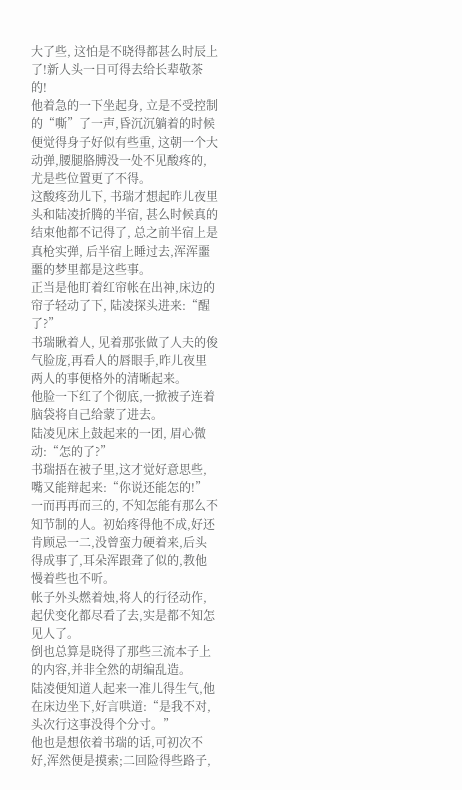大了些, 这怕是不晓得都甚么时辰上了!新人头一日可得去给长辈敬茶的!
他着急的一下坐起身, 立是不受控制的“嘶”了一声,昏沉沉躺着的时候便觉得身子好似有些重, 这朝一个大动弹,腰腿胳膊没一处不见酸疼的,尤是些位置更了不得。
这酸疼劲儿下, 书瑞才想起昨儿夜里头和陆凌折腾的半宿, 甚么时候真的结束他都不记得了, 总之前半宿上是真枪实弹, 后半宿上睡过去,浑浑噩噩的梦里都是这些事。
正当是他盯着红帘帐在出神,床边的帘子轻动了下, 陆凌探头进来:“醒了?”
书瑞瞅着人, 见着那张做了人夫的俊气脸庞,再看人的唇眼手,昨儿夜里两人的事便格外的清晰起来。
他脸一下红了个彻底,一掀被子连着脑袋将自己给蒙了进去。
陆凌见床上鼓起来的一团, 眉心微动:“怎的了?”
书瑞捂在被子里,这才觉好意思些,嘴又能辩起来:“你说还能怎的!”
一而再再而三的, 不知怎能有那么不知节制的人。初始疼得他不成,好还肯顾忌一二,没曾蛮力硬着来,后头得成事了,耳朵浑跟聋了似的,教他慢着些也不听。
帐子外头燃着烛,将人的行径动作,起伏变化都尽看了去,实是都不知怎见人了。
倒也总算是晓得了那些三流本子上的内容,并非全然的胡编乱造。
陆凌便知道人起来一准儿得生气,他在床边坐下,好言哄道:“是我不对,头次行这事没得个分寸。”
他也是想依着书瑞的话,可初次不好,浑然便是摸索;二回险得些路子,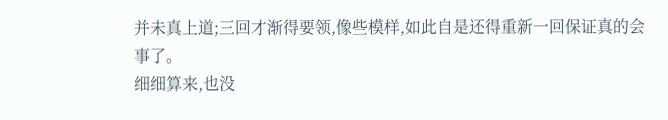并未真上道;三回才渐得要领,像些模样,如此自是还得重新一回保证真的会事了。
细细算来,也没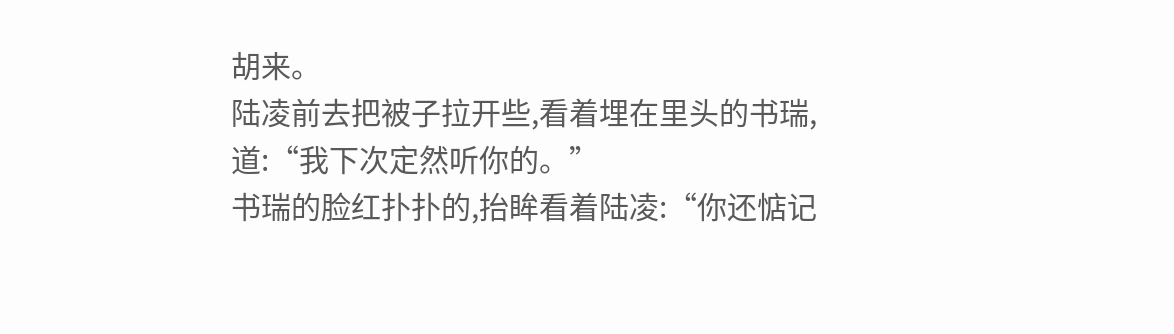胡来。
陆凌前去把被子拉开些,看着埋在里头的书瑞,道:“我下次定然听你的。”
书瑞的脸红扑扑的,抬眸看着陆凌:“你还惦记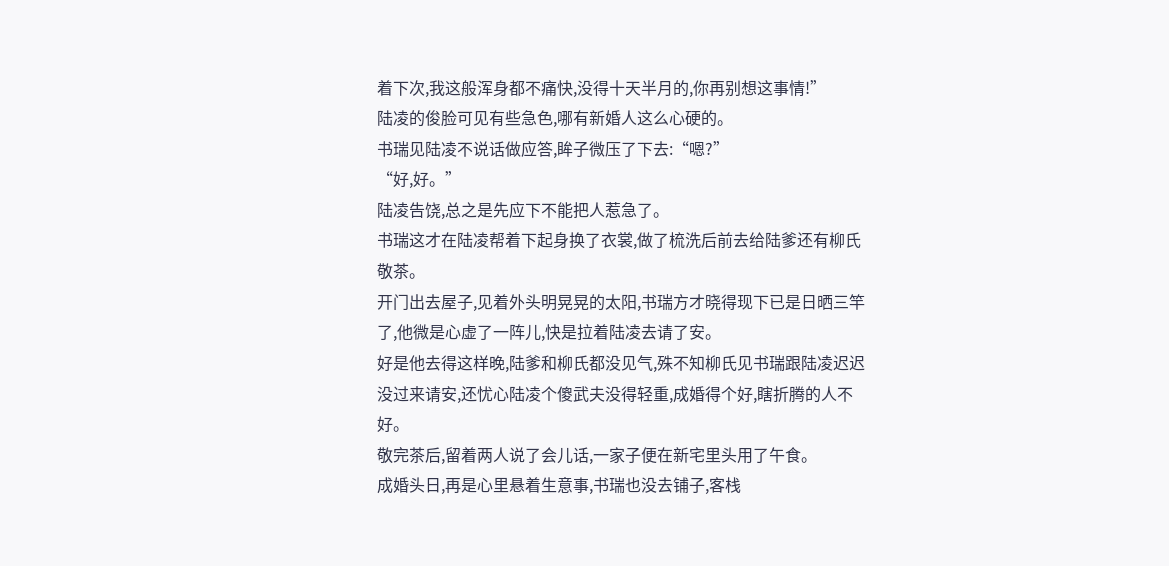着下次,我这般浑身都不痛快,没得十天半月的,你再别想这事情!”
陆凌的俊脸可见有些急色,哪有新婚人这么心硬的。
书瑞见陆凌不说话做应答,眸子微压了下去:“嗯?”
“好,好。”
陆凌告饶,总之是先应下不能把人惹急了。
书瑞这才在陆凌帮着下起身换了衣裳,做了梳洗后前去给陆爹还有柳氏敬茶。
开门出去屋子,见着外头明晃晃的太阳,书瑞方才晓得现下已是日晒三竿了,他微是心虚了一阵儿,快是拉着陆凌去请了安。
好是他去得这样晚,陆爹和柳氏都没见气,殊不知柳氏见书瑞跟陆凌迟迟没过来请安,还忧心陆凌个傻武夫没得轻重,成婚得个好,瞎折腾的人不好。
敬完茶后,留着两人说了会儿话,一家子便在新宅里头用了午食。
成婚头日,再是心里悬着生意事,书瑞也没去铺子,客栈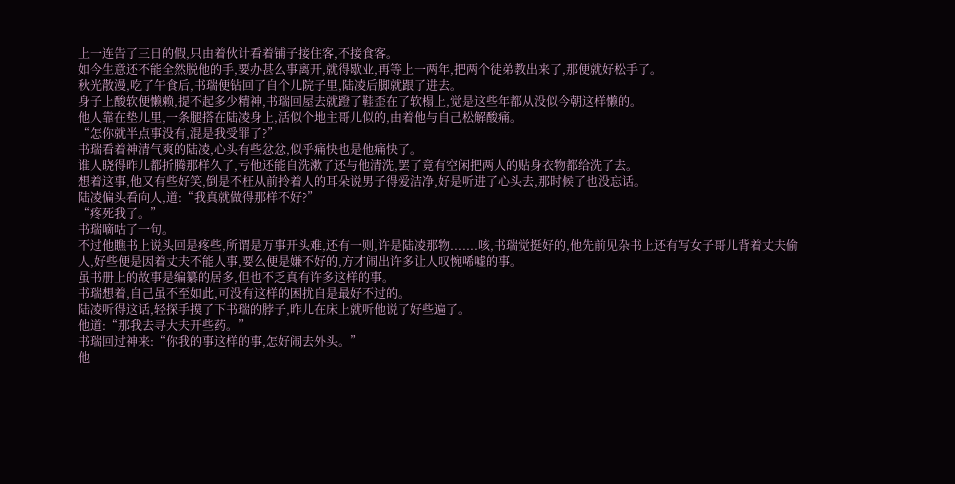上一连告了三日的假,只由着伙计看着铺子接住客,不接食客。
如今生意还不能全然脱他的手,要办甚么事离开,就得歇业,再等上一两年,把两个徒弟教出来了,那便就好松手了。
秋光散漫,吃了午食后,书瑞便钻回了自个儿院子里,陆凌后脚就跟了进去。
身子上酸软便懒赖,提不起多少精神,书瑞回屋去就蹬了鞋歪在了软榻上,觉是这些年都从没似今朝这样懒的。
他人靠在垫儿里,一条腿搭在陆凌身上,活似个地主哥儿似的,由着他与自己松解酸痛。
“怎你就半点事没有,混是我受罪了?”
书瑞看着神清气爽的陆凌,心头有些忿忿,似乎痛快也是他痛快了。
谁人晓得昨儿都折腾那样久了,亏他还能自洗漱了还与他清洗,罢了竟有空闲把两人的贴身衣物都给洗了去。
想着这事,他又有些好笑,倒是不枉从前拎着人的耳朵说男子得爱洁净,好是听进了心头去,那时候了也没忘话。
陆凌偏头看向人,道:“我真就做得那样不好?”
“疼死我了。”
书瑞嘀咕了一句。
不过他瞧书上说头回是疼些,所谓是万事开头难,还有一则,许是陆凌那物.......咳,书瑞觉挺好的,他先前见杂书上还有写女子哥儿背着丈夫偷人,好些便是因着丈夫不能人事,要么便是嫌不好的,方才闹出许多让人叹惋唏嘘的事。
虽书册上的故事是编纂的居多,但也不乏真有许多这样的事。
书瑞想着,自己虽不至如此,可没有这样的困扰自是最好不过的。
陆凌听得这话,轻探手摸了下书瑞的脖子,昨儿在床上就听他说了好些遍了。
他道:“那我去寻大夫开些药。”
书瑞回过神来:“你我的事这样的事,怎好闹去外头。”
他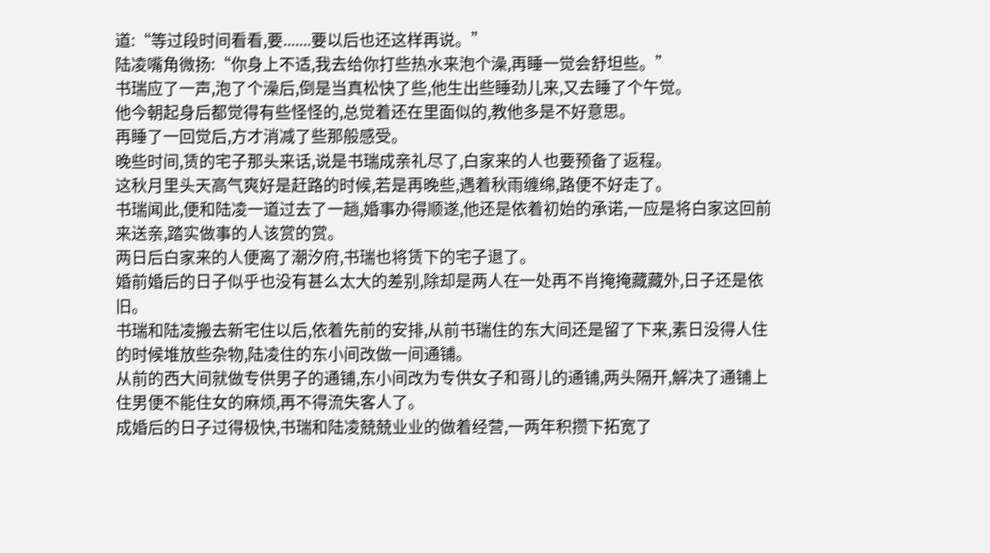道:“等过段时间看看,要.......要以后也还这样再说。”
陆凌嘴角微扬:“你身上不适,我去给你打些热水来泡个澡,再睡一觉会舒坦些。”
书瑞应了一声,泡了个澡后,倒是当真松快了些,他生出些睡劲儿来,又去睡了个午觉。
他今朝起身后都觉得有些怪怪的,总觉着还在里面似的,教他多是不好意思。
再睡了一回觉后,方才消减了些那般感受。
晚些时间,赁的宅子那头来话,说是书瑞成亲礼尽了,白家来的人也要预备了返程。
这秋月里头天高气爽好是赶路的时候,若是再晚些,遇着秋雨缠绵,路便不好走了。
书瑞闻此,便和陆凌一道过去了一趟,婚事办得顺遂,他还是依着初始的承诺,一应是将白家这回前来送亲,踏实做事的人该赏的赏。
两日后白家来的人便离了潮汐府,书瑞也将赁下的宅子退了。
婚前婚后的日子似乎也没有甚么太大的差别,除却是两人在一处再不肖掩掩藏藏外,日子还是依旧。
书瑞和陆凌搬去新宅住以后,依着先前的安排,从前书瑞住的东大间还是留了下来,素日没得人住的时候堆放些杂物,陆凌住的东小间改做一间通铺。
从前的西大间就做专供男子的通铺,东小间改为专供女子和哥儿的通铺,两头隔开,解决了通铺上住男便不能住女的麻烦,再不得流失客人了。
成婚后的日子过得极快,书瑞和陆凌兢兢业业的做着经营,一两年积攒下拓宽了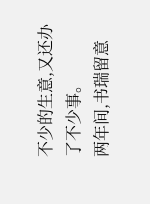不少的生意,又还办了不少事。
两年间,书瑞留意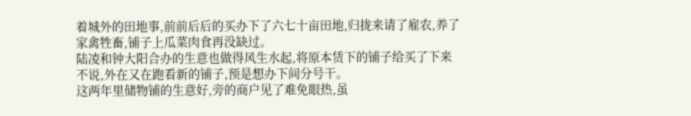着城外的田地事,前前后后的买办下了六七十亩田地,归拢来请了雇农,养了家禽牲畜,铺子上瓜菜肉食再没缺过。
陆凌和钟大阳合办的生意也做得风生水起,将原本赁下的铺子给买了下来不说,外在又在跑看新的铺子,预是想办下间分号干。
这两年里储物铺的生意好,旁的商户见了难免眼热,虽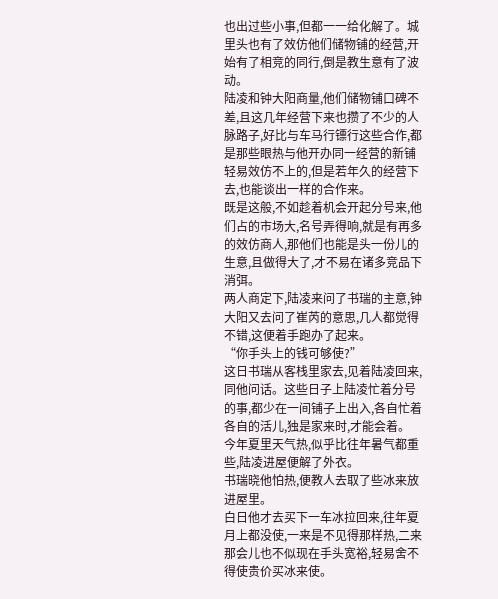也出过些小事,但都一一给化解了。城里头也有了效仿他们储物铺的经营,开始有了相竞的同行,倒是教生意有了波动。
陆凌和钟大阳商量,他们储物铺口碑不差,且这几年经营下来也攒了不少的人脉路子,好比与车马行镖行这些合作,都是那些眼热与他开办同一经营的新铺轻易效仿不上的,但是若年久的经营下去,也能谈出一样的合作来。
既是这般,不如趁着机会开起分号来,他们占的市场大,名号弄得响,就是有再多的效仿商人,那他们也能是头一份儿的生意,且做得大了,才不易在诸多竞品下消弭。
两人商定下,陆凌来问了书瑞的主意,钟大阳又去问了崔芮的意思,几人都觉得不错,这便着手跑办了起来。
“你手头上的钱可够使?”
这日书瑞从客栈里家去,见着陆凌回来,同他问话。这些日子上陆凌忙着分号的事,都少在一间铺子上出入,各自忙着各自的活儿,独是家来时,才能会着。
今年夏里天气热,似乎比往年暑气都重些,陆凌进屋便解了外衣。
书瑞晓他怕热,便教人去取了些冰来放进屋里。
白日他才去买下一车冰拉回来,往年夏月上都没使,一来是不见得那样热,二来那会儿也不似现在手头宽裕,轻易舍不得使贵价买冰来使。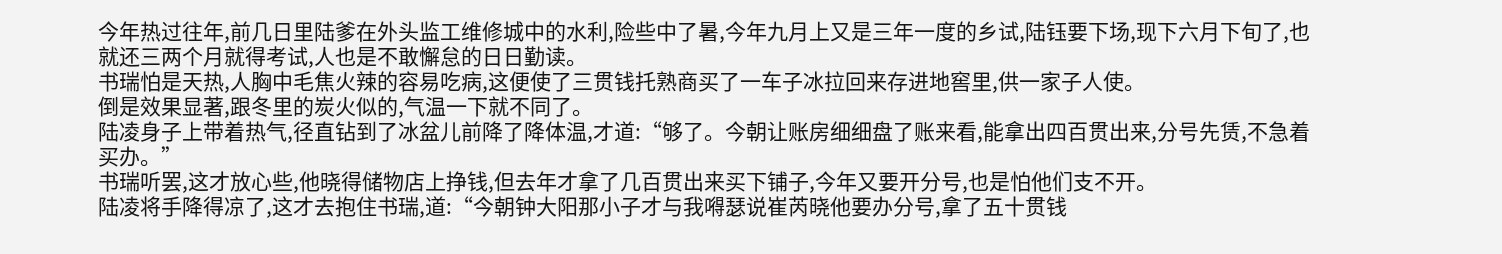今年热过往年,前几日里陆爹在外头监工维修城中的水利,险些中了暑,今年九月上又是三年一度的乡试,陆钰要下场,现下六月下旬了,也就还三两个月就得考试,人也是不敢懈怠的日日勤读。
书瑞怕是天热,人胸中毛焦火辣的容易吃病,这便使了三贯钱托熟商买了一车子冰拉回来存进地窖里,供一家子人使。
倒是效果显著,跟冬里的炭火似的,气温一下就不同了。
陆凌身子上带着热气,径直钻到了冰盆儿前降了降体温,才道:“够了。今朝让账房细细盘了账来看,能拿出四百贯出来,分号先赁,不急着买办。”
书瑞听罢,这才放心些,他晓得储物店上挣钱,但去年才拿了几百贯出来买下铺子,今年又要开分号,也是怕他们支不开。
陆凌将手降得凉了,这才去抱住书瑞,道:“今朝钟大阳那小子才与我嘚瑟说崔芮晓他要办分号,拿了五十贯钱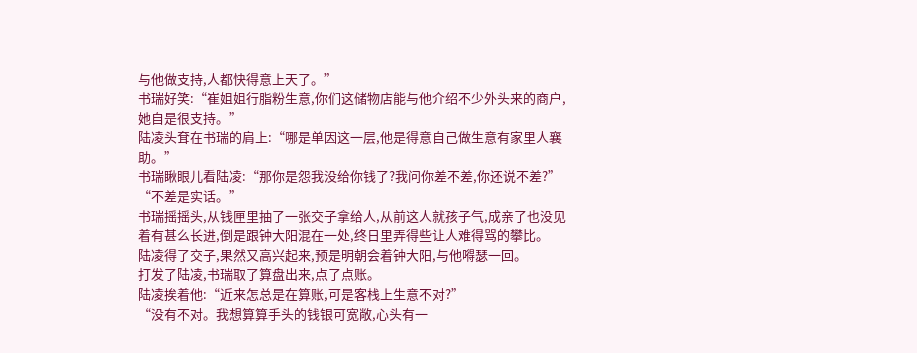与他做支持,人都快得意上天了。”
书瑞好笑:“崔姐姐行脂粉生意,你们这储物店能与他介绍不少外头来的商户,她自是很支持。”
陆凌头耷在书瑞的肩上:“哪是单因这一层,他是得意自己做生意有家里人襄助。”
书瑞瞅眼儿看陆凌:“那你是怨我没给你钱了?我问你差不差,你还说不差?”
“不差是实话。”
书瑞摇摇头,从钱匣里抽了一张交子拿给人,从前这人就孩子气,成亲了也没见着有甚么长进,倒是跟钟大阳混在一处,终日里弄得些让人难得骂的攀比。
陆凌得了交子,果然又高兴起来,预是明朝会着钟大阳,与他嘚瑟一回。
打发了陆凌,书瑞取了算盘出来,点了点账。
陆凌挨着他:“近来怎总是在算账,可是客栈上生意不对?”
“没有不对。我想算算手头的钱银可宽敞,心头有一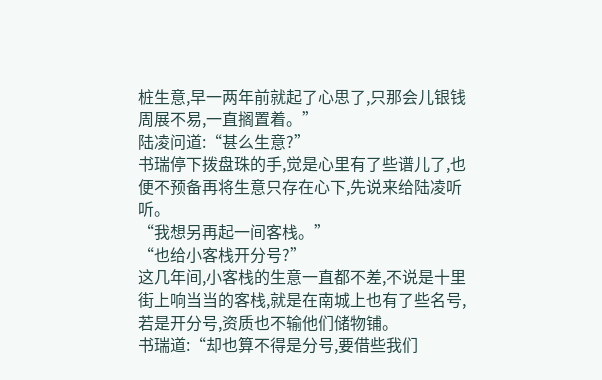桩生意,早一两年前就起了心思了,只那会儿银钱周展不易,一直搁置着。”
陆凌问道:“甚么生意?”
书瑞停下拨盘珠的手,觉是心里有了些谱儿了,也便不预备再将生意只存在心下,先说来给陆凌听听。
“我想另再起一间客栈。”
“也给小客栈开分号?”
这几年间,小客栈的生意一直都不差,不说是十里街上响当当的客栈,就是在南城上也有了些名号,若是开分号,资质也不输他们储物铺。
书瑞道:“却也算不得是分号,要借些我们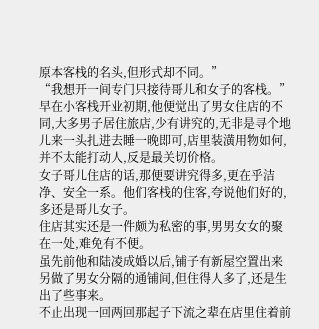原本客栈的名头,但形式却不同。”
“我想开一间专门只接待哥儿和女子的客栈。”
早在小客栈开业初期,他便觉出了男女住店的不同,大多男子居住旅店,少有讲究的,无非是寻个地儿来一头扎进去睡一晚即可,店里装潢用物如何,并不太能打动人,反是最关切价格。
女子哥儿住店的话,那便要讲究得多,更在乎洁净、安全一系。他们客栈的住客,夸说他们好的,多还是哥儿女子。
住店其实还是一件颇为私密的事,男男女女的聚在一处,难免有不便。
虽先前他和陆凌成婚以后,铺子有新屋空置出来另做了男女分隔的通铺间,但住得人多了,还是生出了些事来。
不止出现一回两回那起子下流之辈在店里住着前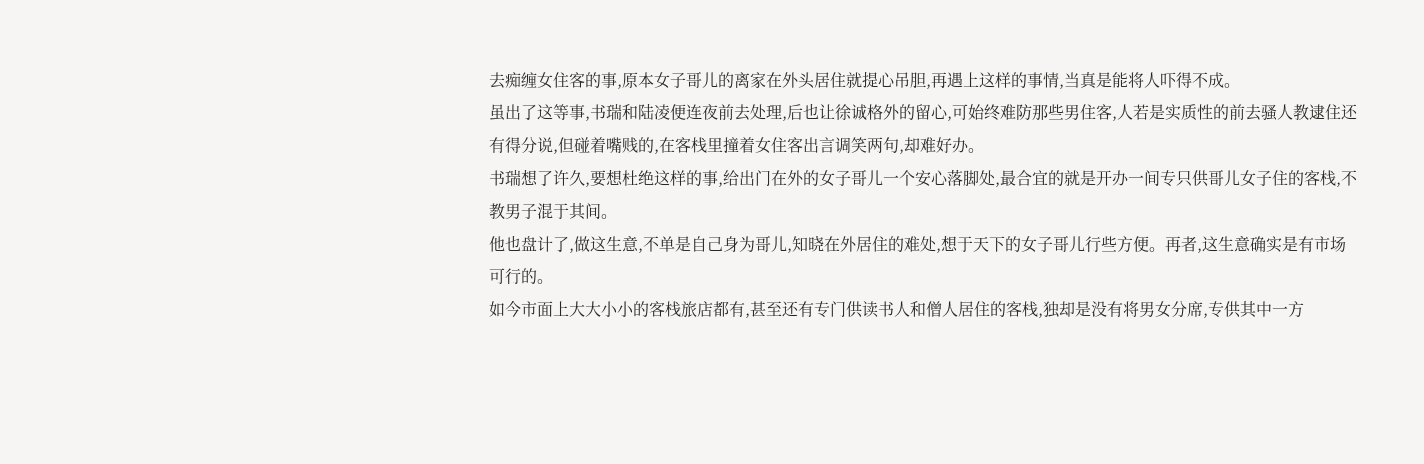去痴缠女住客的事,原本女子哥儿的离家在外头居住就提心吊胆,再遇上这样的事情,当真是能将人吓得不成。
虽出了这等事,书瑞和陆凌便连夜前去处理,后也让徐诚格外的留心,可始终难防那些男住客,人若是实质性的前去骚人教逮住还有得分说,但碰着嘴贱的,在客栈里撞着女住客出言调笑两句,却难好办。
书瑞想了许久,要想杜绝这样的事,给出门在外的女子哥儿一个安心落脚处,最合宜的就是开办一间专只供哥儿女子住的客栈,不教男子混于其间。
他也盘计了,做这生意,不单是自己身为哥儿,知晓在外居住的难处,想于天下的女子哥儿行些方便。再者,这生意确实是有市场可行的。
如今市面上大大小小的客栈旅店都有,甚至还有专门供读书人和僧人居住的客栈,独却是没有将男女分席,专供其中一方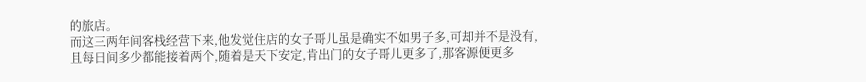的旅店。
而这三两年间客栈经营下来,他发觉住店的女子哥儿虽是确实不如男子多,可却并不是没有,且每日间多少都能接着两个,随着是天下安定,肯出门的女子哥儿更多了,那客源便更多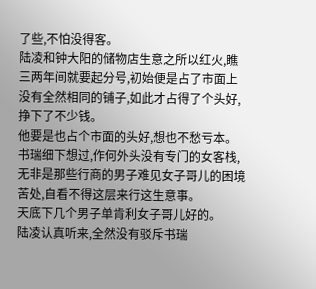了些,不怕没得客。
陆凌和钟大阳的储物店生意之所以红火,瞧三两年间就要起分号,初始便是占了市面上没有全然相同的铺子,如此才占得了个头好,挣下了不少钱。
他要是也占个市面的头好,想也不愁亏本。
书瑞细下想过,作何外头没有专门的女客栈,无非是那些行商的男子难见女子哥儿的困境苦处,自看不得这层来行这生意事。
天底下几个男子单肯利女子哥儿好的。
陆凌认真听来,全然没有驳斥书瑞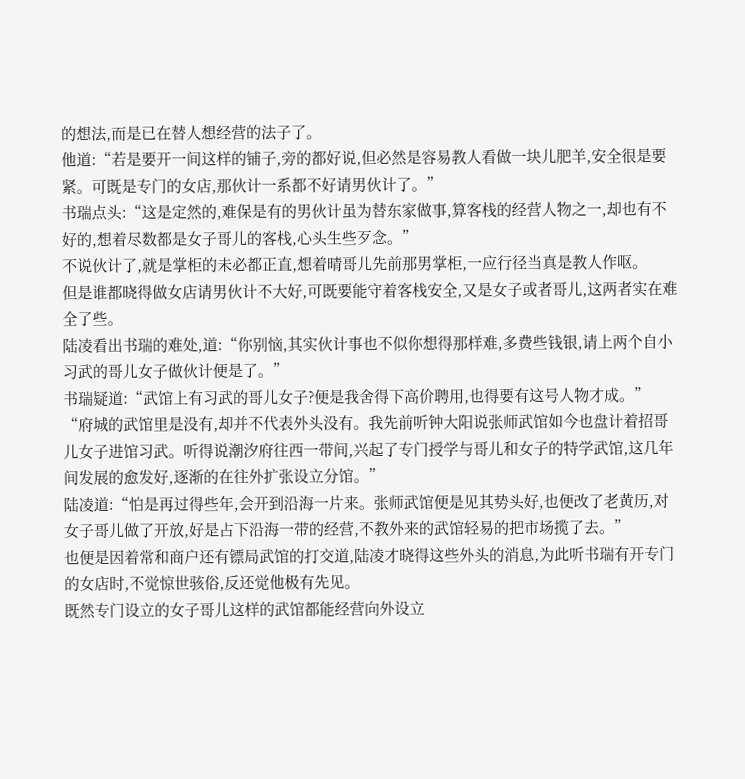的想法,而是已在替人想经营的法子了。
他道:“若是要开一间这样的铺子,旁的都好说,但必然是容易教人看做一块儿肥羊,安全很是要紧。可既是专门的女店,那伙计一系都不好请男伙计了。”
书瑞点头:“这是定然的,难保是有的男伙计虽为替东家做事,算客栈的经营人物之一,却也有不好的,想着尽数都是女子哥儿的客栈,心头生些歹念。”
不说伙计了,就是掌柜的未必都正直,想着晴哥儿先前那男掌柜,一应行径当真是教人作呕。
但是谁都晓得做女店请男伙计不大好,可既要能守着客栈安全,又是女子或者哥儿,这两者实在难全了些。
陆凌看出书瑞的难处,道:“你别恼,其实伙计事也不似你想得那样难,多费些钱银,请上两个自小习武的哥儿女子做伙计便是了。”
书瑞疑道:“武馆上有习武的哥儿女子?便是我舍得下高价聘用,也得要有这号人物才成。”
“府城的武馆里是没有,却并不代表外头没有。我先前听钟大阳说张师武馆如今也盘计着招哥儿女子进馆习武。听得说潮汐府往西一带间,兴起了专门授学与哥儿和女子的特学武馆,这几年间发展的愈发好,逐渐的在往外扩张设立分馆。”
陆凌道:“怕是再过得些年,会开到沿海一片来。张师武馆便是见其势头好,也便改了老黄历,对女子哥儿做了开放,好是占下沿海一带的经营,不教外来的武馆轻易的把市场揽了去。”
也便是因着常和商户还有镖局武馆的打交道,陆凌才晓得这些外头的消息,为此听书瑞有开专门的女店时,不觉惊世骇俗,反还觉他极有先见。
既然专门设立的女子哥儿这样的武馆都能经营向外设立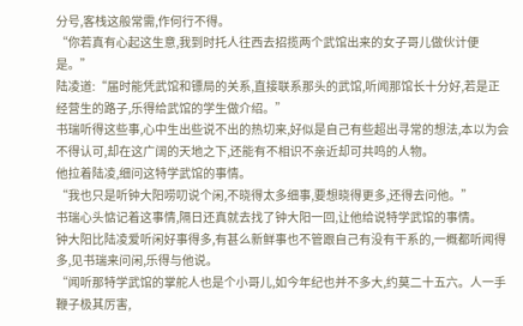分号,客栈这般常需,作何行不得。
“你若真有心起这生意,我到时托人往西去招揽两个武馆出来的女子哥儿做伙计便是。”
陆凌道:“届时能凭武馆和镖局的关系,直接联系那头的武馆,听闻那馆长十分好,若是正经营生的路子,乐得给武馆的学生做介绍。”
书瑞听得这些事,心中生出些说不出的热切来,好似是自己有些超出寻常的想法,本以为会不得认可,却在这广阔的天地之下,还能有不相识不亲近却可共鸣的人物。
他拉着陆凌,细问这特学武馆的事情。
“我也只是听钟大阳唠叨说个闲,不晓得太多细事,要想晓得更多,还得去问他。”
书瑞心头惦记着这事情,隔日还真就去找了钟大阳一回,让他给说特学武馆的事情。
钟大阳比陆凌爱听闲好事得多,有甚么新鲜事也不管跟自己有没有干系的,一概都听闻得多,见书瑞来问闲,乐得与他说。
“闻听那特学武馆的掌舵人也是个小哥儿,如今年纪也并不多大,约莫二十五六。人一手鞭子极其厉害,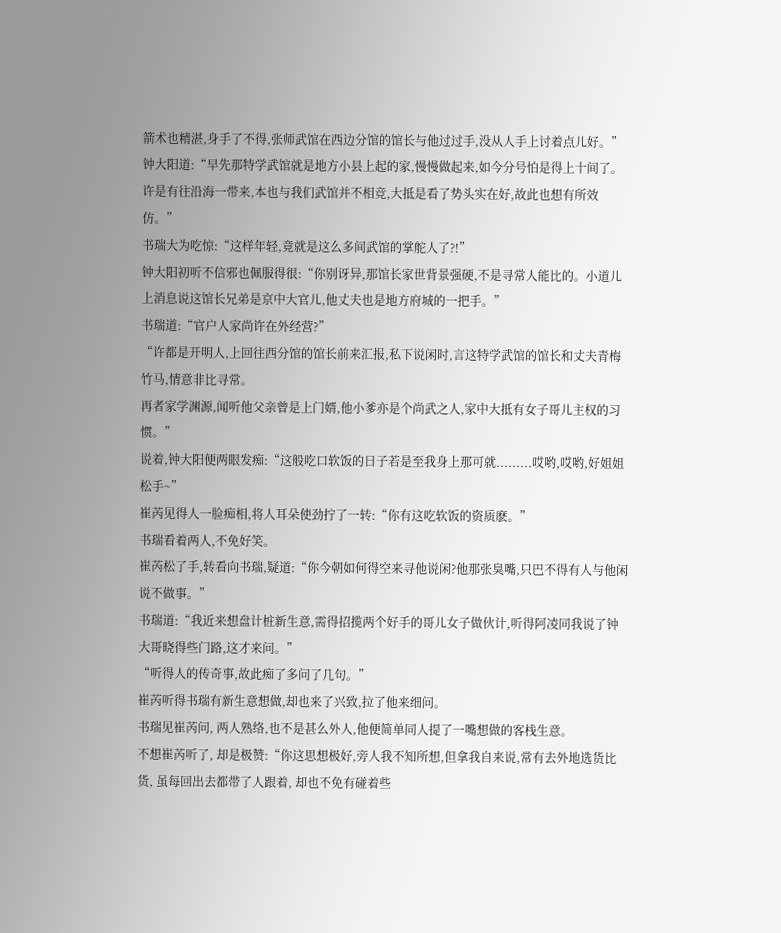箭术也精湛,身手了不得,张师武馆在西边分馆的馆长与他过过手,没从人手上讨着点儿好。”
钟大阳道:“早先那特学武馆就是地方小县上起的家,慢慢做起来,如今分号怕是得上十间了。许是有往沿海一带来,本也与我们武馆并不相竞,大抵是看了势头实在好,故此也想有所效仿。”
书瑞大为吃惊:“这样年轻,竟就是这么多间武馆的掌舵人了?!”
钟大阳初听不信邪也佩服得很:“你别讶异,那馆长家世背景强硬,不是寻常人能比的。小道儿上消息说这馆长兄弟是京中大官儿,他丈夫也是地方府城的一把手。”
书瑞道:“官户人家尚许在外经营?”
“许都是开明人,上回往西分馆的馆长前来汇报,私下说闲时,言这特学武馆的馆长和丈夫青梅竹马,情意非比寻常。
再者家学渊源,闻听他父亲曾是上门婿,他小爹亦是个尚武之人,家中大抵有女子哥儿主权的习惯。”
说着,钟大阳便两眼发痴:“这般吃口软饭的日子若是至我身上那可就.........哎哟,哎哟,好姐姐松手~”
崔芮见得人一脸痴相,将人耳朵使劲拧了一转:“你有这吃软饭的资质麽。”
书瑞看着两人,不免好笑。
崔芮松了手,转看向书瑞,疑道:“你今朝如何得空来寻他说闲?他那张臭嘴,只巴不得有人与他闲说不做事。”
书瑞道:“我近来想盘计桩新生意,需得招揽两个好手的哥儿女子做伙计,听得阿凌同我说了钟大哥晓得些门路,这才来问。”
“听得人的传奇事,故此痴了多问了几句。”
崔芮听得书瑞有新生意想做,却也来了兴致,拉了他来细问。
书瑞见崔芮问, 两人熟络,也不是甚么外人,他便简单同人提了一嘴想做的客栈生意。
不想崔芮听了, 却是极赞:“你这思想极好,旁人我不知所想,但拿我自来说,常有去外地选货比货, 虽每回出去都带了人跟着, 却也不免有碰着些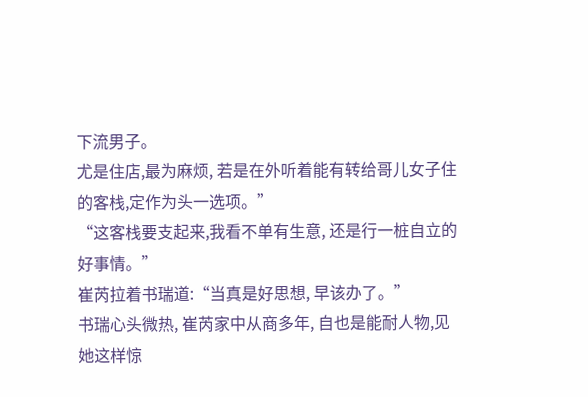下流男子。
尤是住店,最为麻烦, 若是在外听着能有转给哥儿女子住的客栈,定作为头一选项。”
“这客栈要支起来,我看不单有生意, 还是行一桩自立的好事情。”
崔芮拉着书瑞道:“当真是好思想, 早该办了。”
书瑞心头微热, 崔芮家中从商多年, 自也是能耐人物,见她这样惊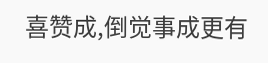喜赞成,倒觉事成更有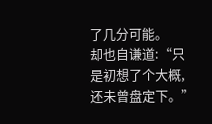了几分可能。
却也自谦道:“只是初想了个大概, 还未曾盘定下。”